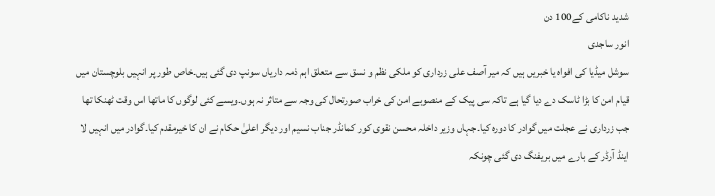شدید ناکامی کے100 دن
انور ساجدی
سوشل میڈیا کی افواہ یا خبریں ہیں کہ میر آصف علی زرداری کو ملکی نظم و نسق سے متعلق اہم ذمہ داریاں سونپ دی گئی ہیں۔خاص طور پر انہیں بلوچستان میں قیام امن کا بڑا ٹاسک دے دیا گیا ہے تاکہ سی پیک کے منصوبے امن کی خراب صورتحال کی وجہ سے متاثر نہ ہوں۔ویسے کئی لوگوں کا ماتھا اس وقت ٹھنکا تھا جب زرداری نے عجلت میں گوادر کا دورہ کیا۔جہاں وزیر داخلہ محسن نقوی کور کمانڈر جناب نسیم اور دیگر اعلیٰ حکام نے ان کا خیرمقدم کیا۔گوادر میں انہیں لا اینڈ آرڈر کے بارے میں بریفنگ دی گئی چونکہ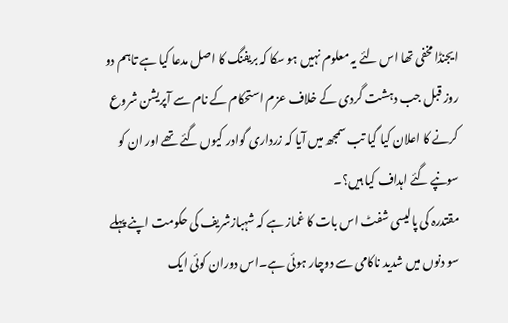ایجنڈا مخفی تھا اس لئے یہ معلوم نہیں ہو سکا کہ بریفنگ کا اصل مدعا کیا ہے تاہم دو روز قبل جب دہشت گردی کے خلاف عزم استحکام کے نام سے آپریشن شروع کرنے کا اعلان کیا گیا تب سمجھ میں آیا کہ زرداری گوادر کیوں گئے تھے اور ان کو سونپے گئے اہداف کیا ہیں؟۔
مقتدرہ کی پالیسی شفٹ اس بات کا غماز ہے کہ شہبازشریف کی حکومت اپنے پہلے سو دنوں میں شدید ناکامی سے دوچار ہوئی ہے۔اس دوران کوئی ایک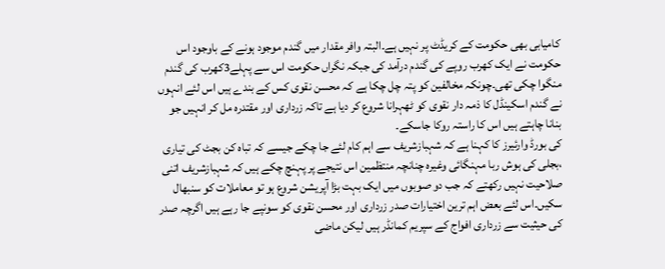کامیابی بھی حکومت کے کریڈٹ پر نہیں ہے۔البتہ وافر مقدار میں گندم موجود ہونے کے باوجود اس حکومت نے ایک کھرب روپے کی گندم درآمد کی جبکہ نگراں حکومت اس سے پہلے3کھرب کی گندم منگوا چکی تھی۔چونکہ مخالفین کو پتہ چل چکا ہے کہ محسن نقوی کس کے بندے ہیں اس لئے انہوں نے گندم اسکینڈل کا ذمہ دار نقوی کو ٹھہرانا شروع کر دیا ہے تاکہ زرداری اور مقتدرہ مل کر انہیں جو بنانا چاہتے ہیں اس کا راستہ روکا جاسکے۔
کی بورڈ وارئیرز کا کہنا ہے کہ شہبازشریف سے اہم کام لئے جا چکے جیسے کہ تباہ کن بجٹ کی تیاری ،بجلی کی ہوش ربا مہنگائی وغیرہ چنانچہ منتظمین اس نتیجے پر پہنچ چکے ہیں کہ شہبازشریف اتنی صلاحیت نہیں رکھتے کہ جب دو صوبوں میں ایک بہت بڑا آپریشن شروع ہو تو معاملات کو سنبھال سکیں۔اس لئے بعض اہم ترین اختیارات صدر زرداری اور محسن نقوی کو سونپے جا رہے ہیں اگرچہ صدر کی حیثیت سے زرداری افواج کے سپریم کمانڈر ہیں لیکن ماضی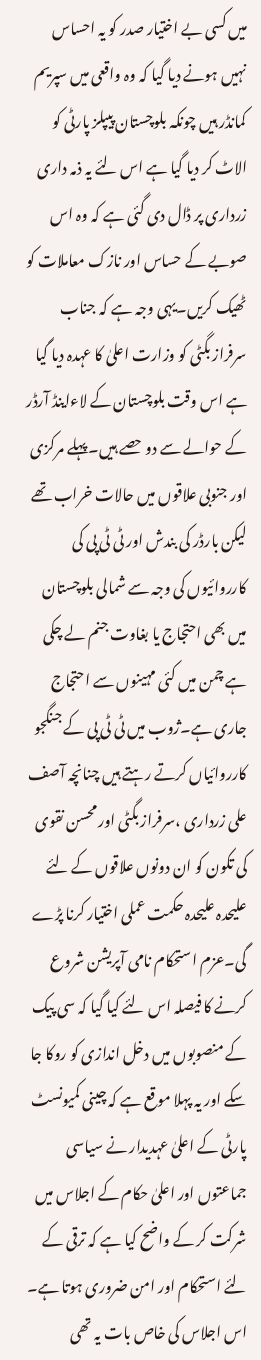میں کسی بے اختیار صدر کو یہ احساس نہیں ہونے دیا گیا کہ وہ واقعی میں سپریم کمانڈر ہیں چونکہ بلوچستان پیپلز پارٹی کو الاٹ کر دیا گیا ہے اس لئے یہ ذمہ داری زرداری پر ڈال دی گئی ہے کہ وہ اس صوبے کے حساس اور نازک معاملات کو ٹھیک کریں۔یہی وجہ ہے کہ جناب سرفراز بگٹی کو وزارت اعلیٰ کا عہدہ دیا گیا ہے اس وقت بلوچستان کے لاءاینڈ آرڈر کے حوالے سے دو حصے ہیں۔پہلے مرکزی اور جنوبی علاقوں میں حالات خراب تھے لیکن بارڈر کی بندش اور ٹی ٹی پی کی کارروائیوں کی وجہ سے شمالی بلوچستان میں بھی احتجاج یا بغاوت جنم لے چکی ہے چمن میں کئی مہینوں سے احتجاج جاری ہے۔ژوب میں ٹی ٹی پی کے جنگجو کارروائیاں کرتے رہتے ہیں چنانچہ آصف علی زرداری ،سرفراز بگٹی اور محسن نقوی کی تکون کو ان دونوں علاقوں کے لئے علیحدہ علیحدہ حکمت عملی اختیار کرنا پڑے گی۔عزم استحکام نامی آپریشن شروع کرنے کا فیصلہ اس لئے کیا گیا کہ سی پیک کے منصوبوں میں دخل اندازی کو روکا جا سکے اور یہ پہلا موقع ہے کہ چینی کمیونسٹ پارٹی کے اعلیٰ عہدیدار نے سیاسی جماعتوں اور اعلیٰ حکام کے اجلاس میں شرکت کر کے واضح کیا ہے کہ ترقی کے لئے استحکام اور امن ضروری ہوتا ہے۔
اس اجلاس کی خاص بات یہ تھی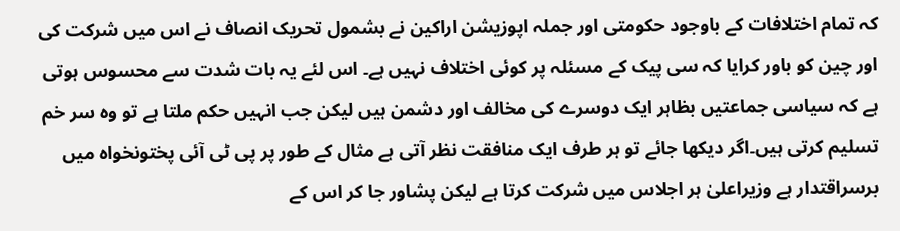کہ تمام اختلافات کے باوجود حکومتی اور جملہ اپوزیشن اراکین نے بشمول تحریک انصاف نے اس میں شرکت کی اور چین کو باور کرایا کہ سی پیک کے مسئلہ پر کوئی اختلاف نہیں ہے۔ اس لئے یہ بات شدت سے محسوس ہوتی ہے کہ سیاسی جماعتیں بظاہر ایک دوسرے کی مخالف اور دشمن ہیں لیکن جب انہیں حکم ملتا ہے تو وہ سر خم تسلیم کرتی ہیں۔اگر دیکھا جائے تو ہر طرف ایک منافقت نظر آتی ہے مثال کے طور پر پی ٹی آئی پختونخواہ میں برسراقتدار ہے وزیراعلیٰ ہر اجلاس میں شرکت کرتا ہے لیکن پشاور جا کر اس کے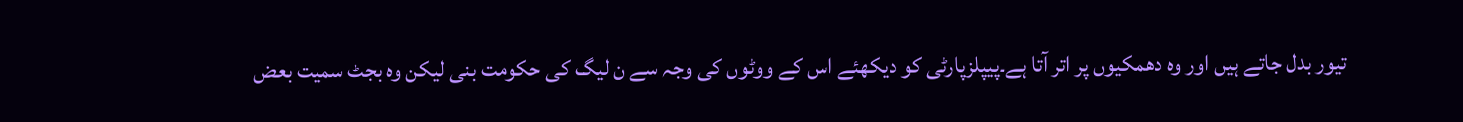تیور بدل جاتے ہیں اور وہ دھمکیوں پر اتر آتا ہے۔پیپلزپارٹی کو دیکھئے اس کے ووٹوں کی وجہ سے ن لیگ کی حکومت بنی لیکن وہ بجٹ سمیت بعض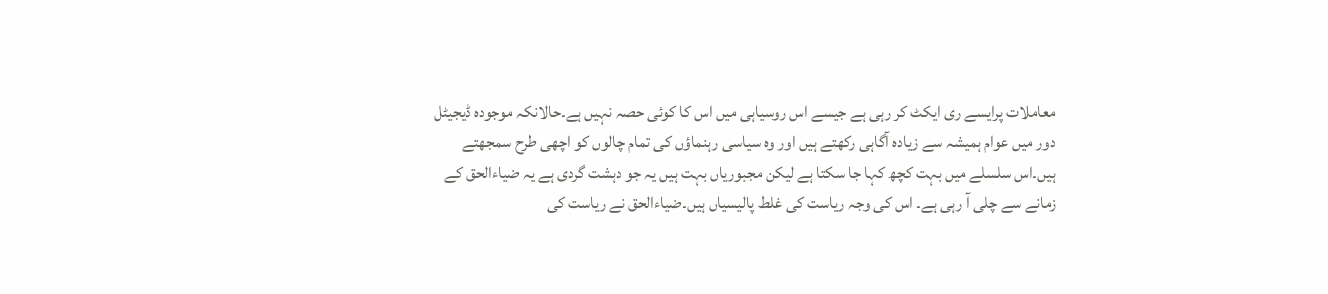معاملات پرایسے ری ایکٹ کر رہی ہے جیسے اس روسیاہی میں اس کا کوئی حصہ نہیں ہے۔حالانکہ موجودہ ڈیجیٹل دور میں عوام ہمیشہ سے زیادہ آگاہی رکھتے ہیں اور وہ سیاسی رہنماؤں کی تمام چالوں کو اچھی طرح سمجھتے ہیں۔اس سلسلے میں بہت کچھ کہا جا سکتا ہے لیکن مجبوریاں بہت ہیں یہ جو دہشت گردی ہے یہ ضیاءالحق کے زمانے سے چلی آ رہی ہے۔ اس کی وجہ ریاست کی غلط پالیسیاں ہیں۔ضیاءالحق نے ریاست کی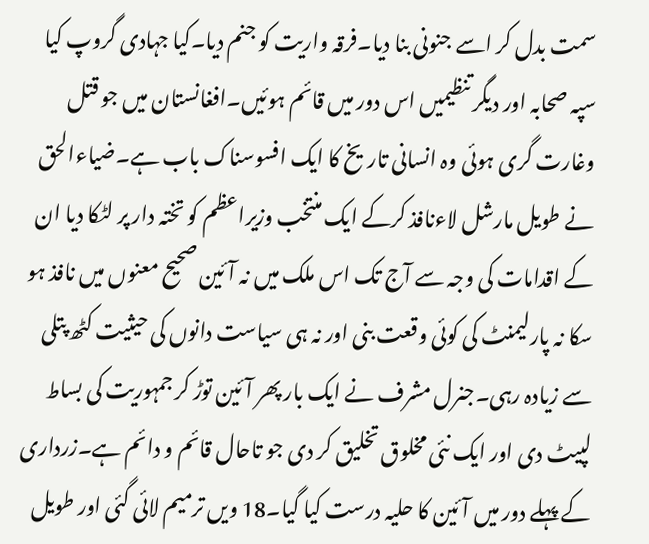سمت بدل کر اسے جنونی بنا دیا۔فرقہ واریت کو جنم دیا۔کیا جہادی گروپ کیا سپہ صحابہ اور دیگر تنظیمیں اس دور میں قائم ہوئیں۔افغانستان میں جو قتل وغارت گری ہوئی وہ انسانی تاریخ کا ایک افسوسناک باب ہے۔ضیاءالحق نے طویل مارشل لاءنافذ کرکے ایک منتخب وزیراعظم کو تختہ دار پر لٹکا دیا ان کے اقدامات کی وجہ سے آج تک اس ملک میں نہ آئین صحیح معنوں میں نافذ ہو سکا نہ پارلیمنٹ کی کوئی وقعت بنی اور نہ ہی سیاست دانوں کی حیثیت کٹھ پتلی سے زیادہ رہی۔جنرل مشرف نے ایک بار پھر آئین توڑ کر جمہوریت کی بساط لپیٹ دی اور ایک نئی مخلوق تخلیق کر دی جو تاحال قائم و دائم ہے۔زرداری کے پہلے دور میں آئین کا حلیہ درست کیا گیا۔18 ویں ترمیم لائی گئی اور طویل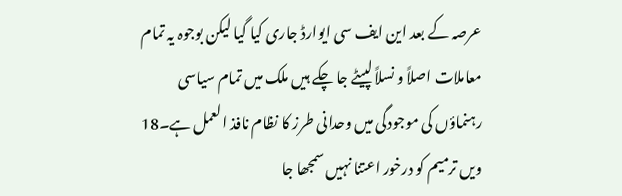عرصہ کے بعد این ایف سی ایوارڈ جاری کیا گیا لیکن بوجوہ یہ تمام معاملات اصلاً و نسلاً لپیٹے جا چکے ہیں ملک میں تمام سیاسی رہنماؤں کی موجودگی میں وحدانی طرز کا نظام نافذ العمل ہے۔18 ویں ترمیم کو درخور اعتنا نہیں سمجھا جا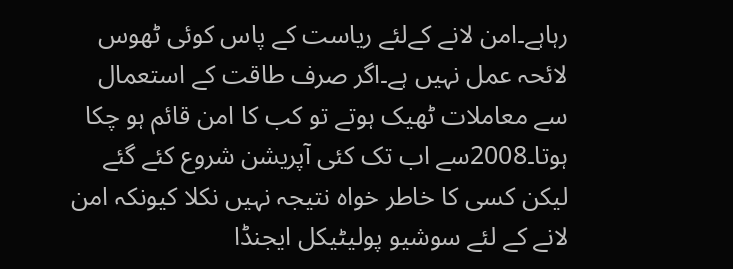رہاہے۔امن لانے کےلئے ریاست کے پاس کوئی ٹھوس لائحہ عمل نہیں ہے۔اگر صرف طاقت کے استعمال سے معاملات ٹھیک ہوتے تو کب کا امن قائم ہو چکا ہوتا۔2008سے اب تک کئی آپریشن شروع کئے گئے لیکن کسی کا خاطر خواہ نتیجہ نہیں نکلا کیونکہ امن لانے کے لئے سوشیو پولیٹیکل ایجنڈا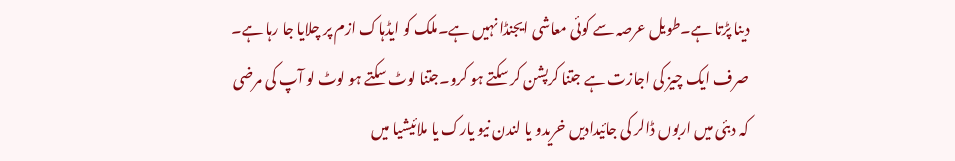دینا پڑتا ہے۔طویل عرصہ سے کوئی معاشی ایجنڈا نہیں ہے۔ملک کو ایڈہاک ازم پر چلایا جا رہا ہے۔ صرف ایک چیز کی اجازت ہے جتنا کرپشن کر سکتے ہو کرو۔جتنا لوٹ سکتے ہو لوٹ لو آپ کی مرضی کہ دبئی میں اربوں ڈالر کی جائیدادیں خریدو یا لندن نیو یارک یا ملائیشیا میں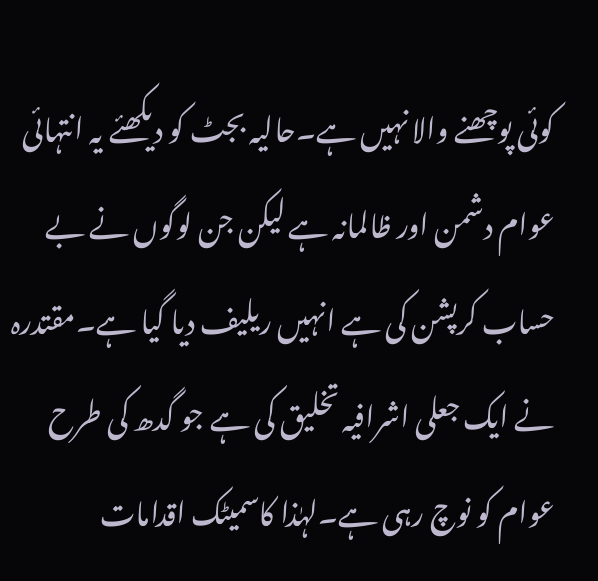کوئی پوچھنے والا نہیں ہے۔حالیہ بجٹ کو دیکھئے یہ انتہائی عوام دشمن اور ظالمانہ ہے لیکن جن لوگوں نے بے حساب کرپشن کی ہے انہیں ریلیف دیا گیا ہے۔مقتدرہ نے ایک جعلی اشرافیہ تخلیق کی ہے جو گدھ کی طرح عوام کو نوچ رہی ہے۔لہٰذا کاسمیٹک اقدامات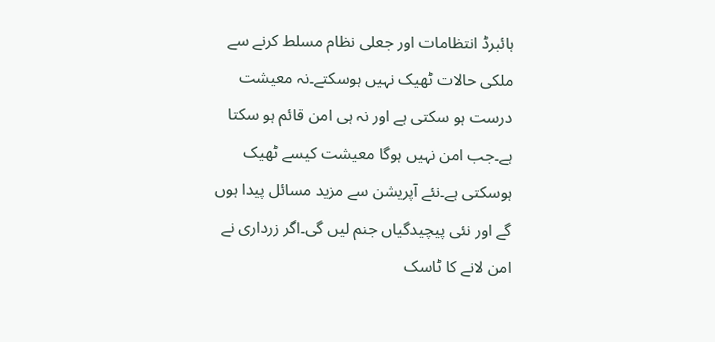ہائبرڈ انتظامات اور جعلی نظام مسلط کرنے سے ملکی حالات ٹھیک نہیں ہوسکتے۔نہ معیشت درست ہو سکتی ہے اور نہ ہی امن قائم ہو سکتا ہے۔جب امن نہیں ہوگا معیشت کیسے ٹھیک ہوسکتی ہے۔نئے آپریشن سے مزید مسائل پیدا ہوں گے اور نئی پیچیدگیاں جنم لیں گی۔اگر زرداری نے امن لانے کا ٹاسک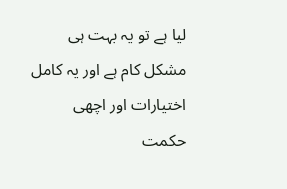لیا ہے تو یہ بہت ہی مشکل کام ہے اور یہ کامل اختیارات اور اچھی حکمت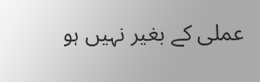عملی کے بغیر نہیں ہو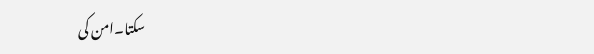سکتا۔امن کی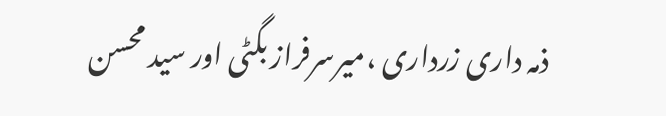ذمہ داری زرداری ،میرسرفراز بگٹی اور سید محسن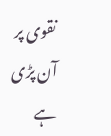نقوی پر آن پڑی ہے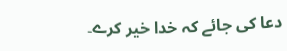دعا کی جائے کہ خدا خیر کرے۔